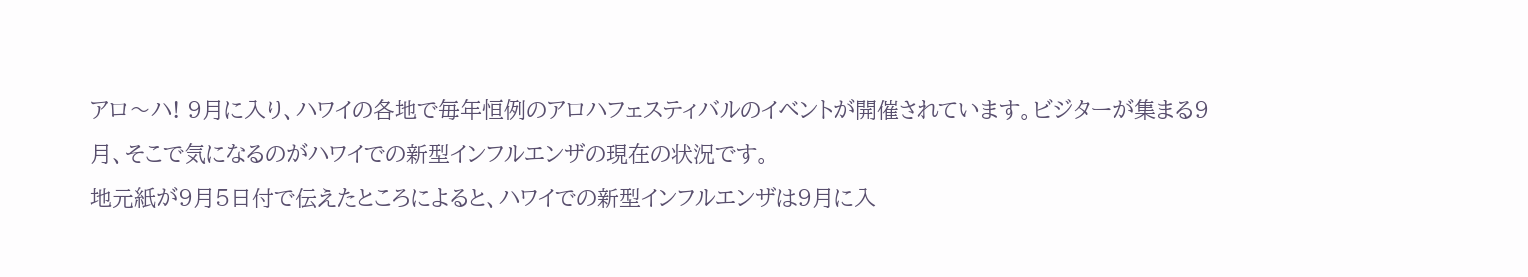アロ〜ハ! 9月に入り、ハワイの各地で毎年恒例のアロハフェスティバルのイベントが開催されています。ビジターが集まる9月、そこで気になるのがハワイでの新型インフルエンザの現在の状況です。
地元紙が9月5日付で伝えたところによると、ハワイでの新型インフルエンザは9月に入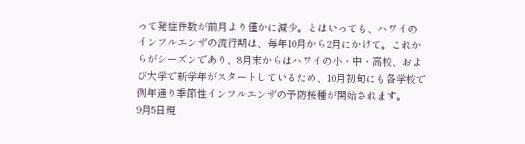って発症件数が前月より僅かに減少。とはいっても、ハワイのインフルエンザの流行期は、毎年10月から2月にかけて。これからがシーズンであり、8月末からはハワイの小・中・高校、および大学で新学年がスタートしているため、10月初旬にも各学校で例年通り季節性インフルエンザの予防接種が開始されます。
9月5日現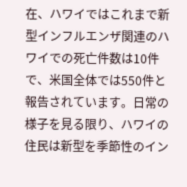在、ハワイではこれまで新型インフルエンザ関連のハワイでの死亡件数は10件で、米国全体では550件と報告されています。日常の様子を見る限り、ハワイの住民は新型を季節性のイン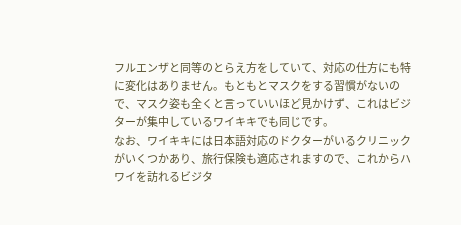フルエンザと同等のとらえ方をしていて、対応の仕方にも特に変化はありません。もともとマスクをする習慣がないので、マスク姿も全くと言っていいほど見かけず、これはビジターが集中しているワイキキでも同じです。
なお、ワイキキには日本語対応のドクターがいるクリニックがいくつかあり、旅行保険も適応されますので、これからハワイを訪れるビジタ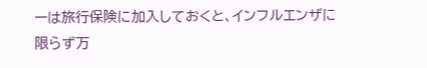ーは旅行保険に加入しておくと、インフルエンザに限らず万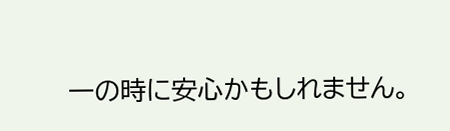一の時に安心かもしれません。